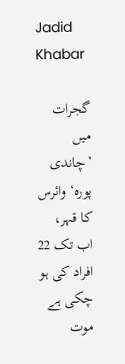Jadid Khabar

گجرات میں ’چاندی پورہ‘ وائرس کا قہر، اب تک 22 افراد کی ہو چکی ہے موت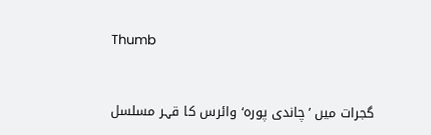Thumb


گجرات میں ’چاندی پورہ‘ وائرس کا قہر مسلسل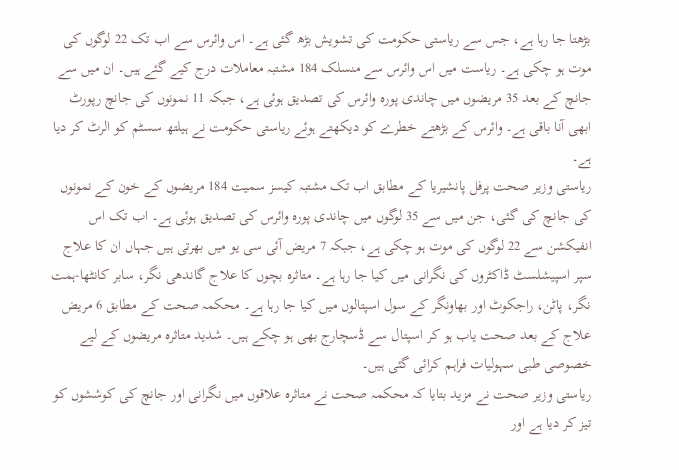بڑھتا جا رہا ہے، جس سے ریاستی حکومت کی تشویش بڑھ گئی ہے۔ اس وائرس سے اب تک 22 لوگوں کی موت ہو چکی ہے۔ ریاست میں اس وائرس سے منسلک 184 مشتبہ معاملات درج کیے گئے ہیں۔ ان میں سے جانچ کے بعد 35 مریضوں میں چاندی پورہ وائرس کی تصدیق ہوئی ہے، جبکہ 11 نمونوں کی جانچ رپورٹ ابھی آنا باقی ہے۔ وائرس کے بڑھتے خطرے کو دیکھتے ہوئے ریاستی حکومت نے ہیلتھ سسٹم کو الرٹ کر دیا ہے۔
ریاستی وزیر صحت پرفل پانشیریا کے مطابق اب تک مشتبہ کیسز سمیت 184 مریضوں کے خون کے نمونوں کی جانچ کی گئی، جن میں سے 35 لوگوں میں چاندی پورہ وائرس کی تصدیق ہوئی ہے۔ اب تک اس انفیکشن سے 22 لوگوں کی موت ہو چکی ہے، جبکہ 7 مریض آئی سی یو میں بھرتی ہیں جہاں ان کا علاج سپر اسپیشلسٹ ڈاکٹروں کی نگرانی میں کیا جا رہا ہے۔ متاثرہ بچوں کا علاج گاندھی نگر، سابر کانٹھا-ہمت نگر، پاٹن، راجکوٹ اور بھاونگر کے سول اسپتالوں میں کیا جا رہا ہے۔ محکمہ صحت کے مطابق 6 مریض علاج کے بعد صحت یاب ہو کر اسپتال سے ڈسچارج بھی ہو چکے ہیں۔ شدید متاثرہ مریضوں کے لیے خصوصی طبی سہولیات فراہم کرائی گئی ہیں۔
ریاستی وزیر صحت نے مزید بتایا کہ محکمہ صحت نے متاثرہ علاقوں میں نگرانی اور جانچ کی کوششوں کو تیز کر دیا ہے اور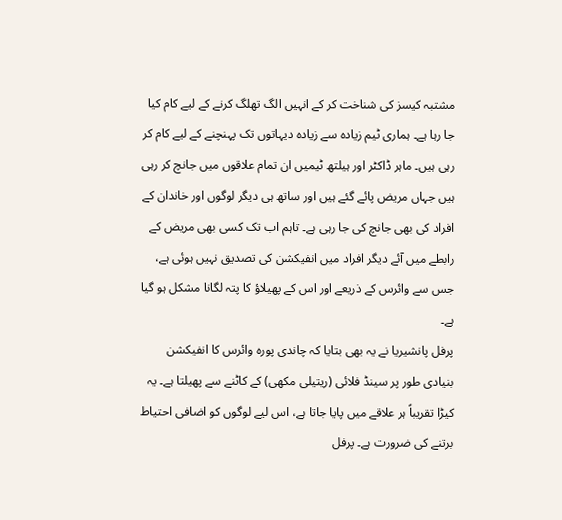مشتبہ کیسز کی شناخت کر کے انہیں الگ تھلگ کرنے کے لیے کام کیا جا رہا ہے۔ ہماری ٹیم زیادہ سے زیادہ دیہاتوں تک پہنچنے کے لیے کام کر رہی ہیں۔ ماہر ڈاکٹر اور ہیلتھ ٹیمیں ان تمام علاقوں میں جانچ کر رہی ہیں جہاں مریض پائے گئے ہیں اور ساتھ ہی دیگر لوگوں اور خاندان کے افراد کی بھی جانچ کی جا رہی ہے۔ تاہم اب تک کسی بھی مریض کے رابطے میں آئے دیگر افراد میں انفیکشن کی تصدیق نہیں ہوئی ہے، جس سے وائرس کے ذریعے اور اس کے پھیلاؤ کا پتہ لگانا مشکل ہو گیا ہے۔
پرفل پانشیریا نے یہ بھی بتایا کہ چاندی پورہ وائرس کا انفیکشن بنیادی طور پر سینڈ فلائی (ریتیلی مکھی) کے کاٹنے سے پھیلتا ہے۔ یہ کیڑا تقریباً ہر علاقے میں پایا جاتا ہے، اس لیے لوگوں کو اضافی احتیاط برتنے کی ضرورت ہے۔ پرفل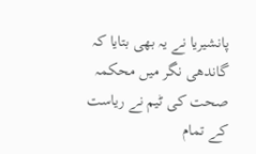پانشیریا نے یہ بھی بتایا کہ گاندھی نگر میں محکمہ صحت کی ٹیم نے ریاست کے تمام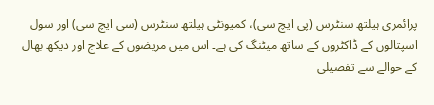پرائمری ہیلتھ سنٹرس (پی ایچ سی)، کمیونٹی ہیلتھ سنٹرس (سی ایچ سی) اور سول اسپتالوں کے ڈاکٹروں کے ساتھ میٹنگ کی ہے۔ اس میں مریضوں کے علاج اور دیکھ بھال کے حوالے سے تفصیلی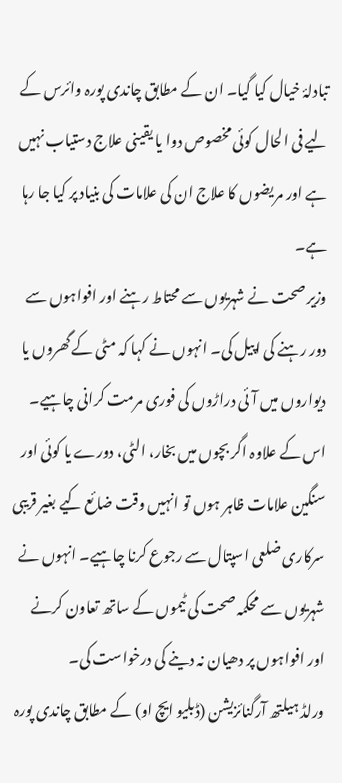تبادلۂ خیال کیا گیا۔ ان کے مطابق چاندی پورہ وائرس کے لیے فی الحال کوئی مخصوص دوا یا یقینی علاج دستیاب نہیں ہے اور مریضوں کا علاج ان کی علامات کی بنیاد پر کیا جا رہا ہے۔
وزیر صحت نے شہریوں سے محتاط رہنے اور افواہوں سے دور رہنے کی اپیل کی۔ انہوں نے کہا کہ مٹی کے گھروں یا دیواروں میں آئی دراڑوں کی فوری مرمت کرانی چاہیے۔ اس کے علاوہ اگر بچوں میں بخار، الٹی، دورے یا کوئی اور سنگین علامات ظاہر ہوں تو انہیں وقت ضائع کیے بغیر قریبی سرکاری ضلعی اسپتال سے رجوع کرنا چاہیے۔ انہوں نے شہریوں سے محکمہ صحت کی ٹیموں کے ساتھ تعاون کرنے اور افواہوں پر دھیان نہ دینے کی درخواست کی۔
ورلڈ ہیلتھ آرگنائزیشن (ڈبلیو ایچ او) کے مطابق چاندی پورہ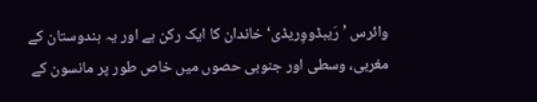وائرس ’رَیبڈووِریڈی‘ خاندان کا ایک رکن ہے اور یہ ہندوستان کے مغربی، وسطی اور جنوبی حصوں میں خاص طور پر مانسون کے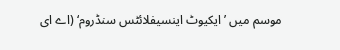موسم میں ’ایکیوٹ اینسیفلائٹس سنڈروم‘ (اے ای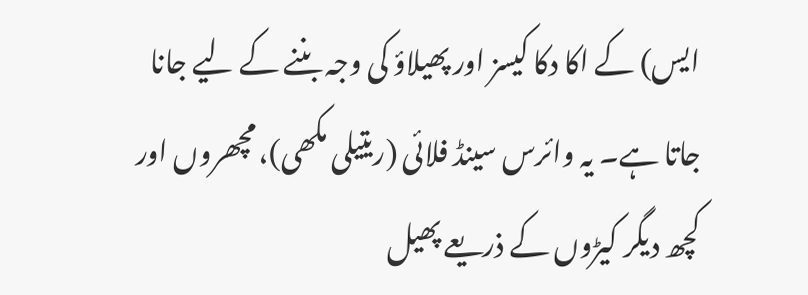ایس) کے اکا دکا کیسز اور پھیلاؤ کی وجہ بننے کے لیے جانا جاتا ہے۔ یہ وائرس سینڈ فلائی (ریتیلی مکھی)، مچھروں اور کچھ دیگر کیڑوں کے ذریعے پھیل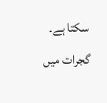سکتا ہے۔ گجرات میں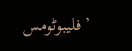’فلیبوٹومس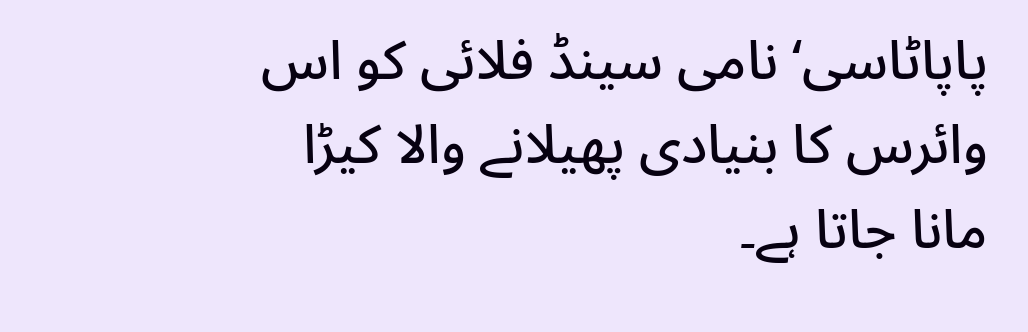پاپاٹاسی‘ نامی سینڈ فلائی کو اس وائرس کا بنیادی پھیلانے والا کیڑا مانا جاتا ہے۔